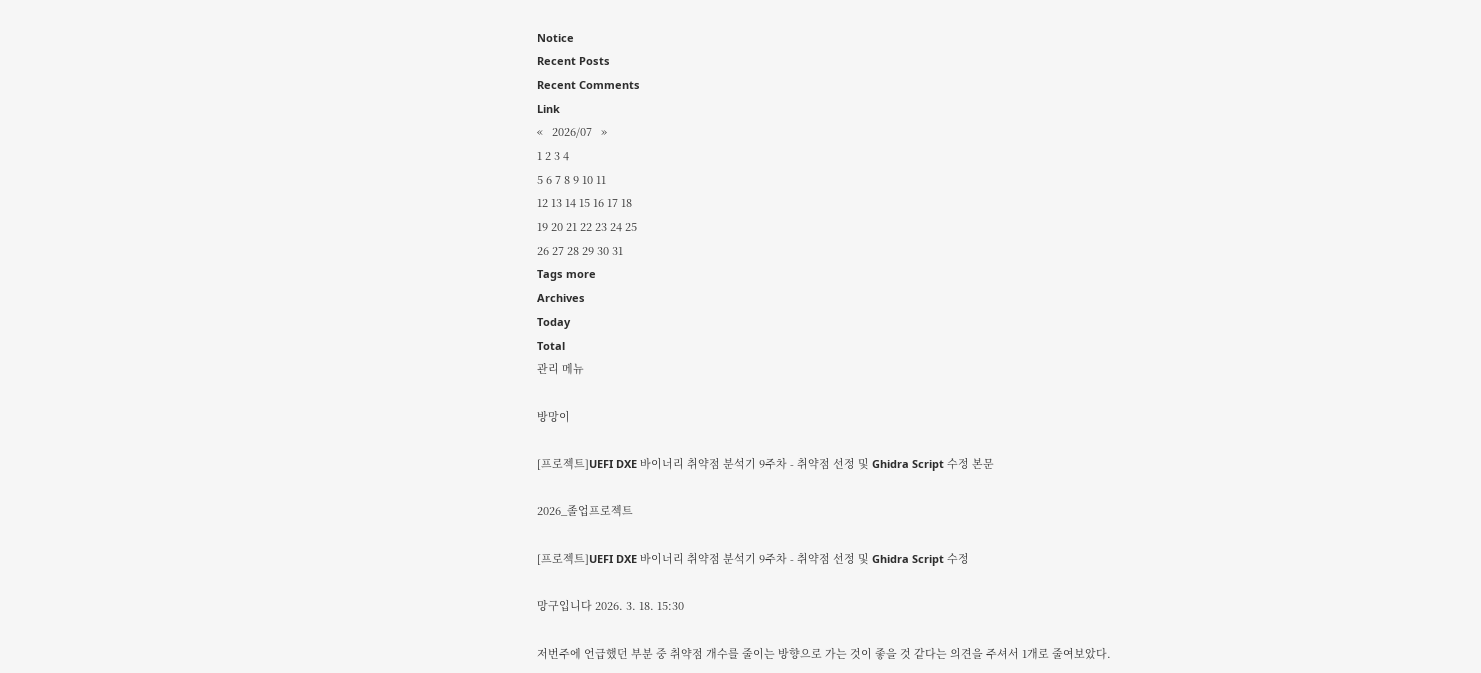Notice
Recent Posts
Recent Comments
Link
«   2026/07   »
1 2 3 4
5 6 7 8 9 10 11
12 13 14 15 16 17 18
19 20 21 22 23 24 25
26 27 28 29 30 31
Tags more
Archives
Today
Total
관리 메뉴

방망이

[프로젝트]UEFI DXE 바이너리 취약점 분석기 9주차 - 취약점 선정 및 Ghidra Script 수정 본문

2026_졸업프로젝트

[프로젝트]UEFI DXE 바이너리 취약점 분석기 9주차 - 취약점 선정 및 Ghidra Script 수정

망구입니다 2026. 3. 18. 15:30

저번주에 언급했던 부분 중 취약점 개수를 줄이는 방향으로 가는 것이 좋을 것 같다는 의견을 주셔서 1개로 줄여보았다.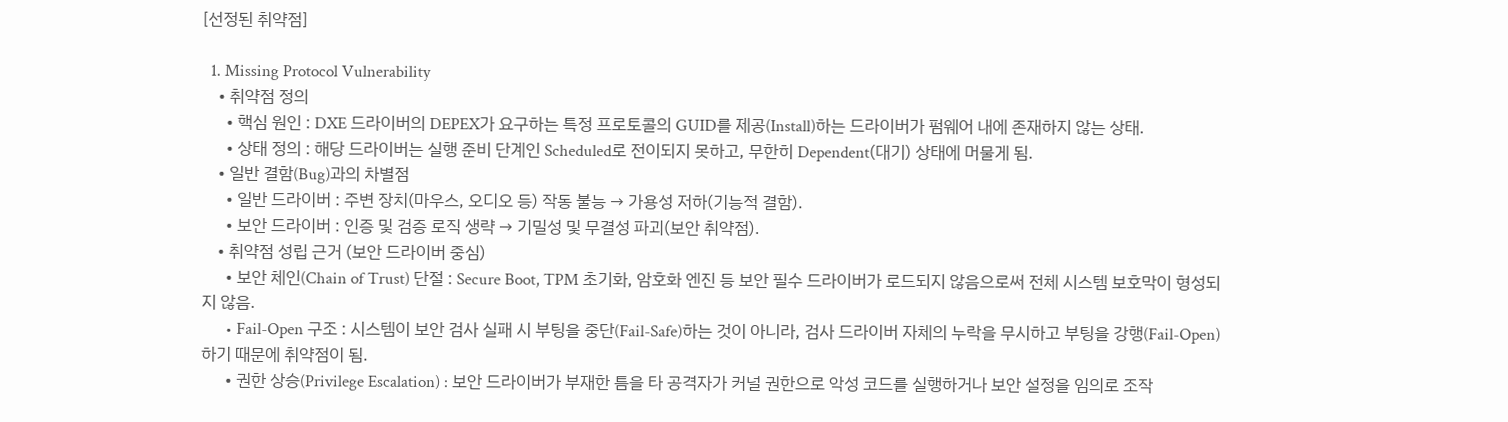[선정된 취약점]

  1. Missing Protocol Vulnerability
    • 취약점 정의
      • 핵심 원인 : DXE 드라이버의 DEPEX가 요구하는 특정 프로토콜의 GUID를 제공(Install)하는 드라이버가 펌웨어 내에 존재하지 않는 상태.
      • 상태 정의 : 해당 드라이버는 실행 준비 단계인 Scheduled로 전이되지 못하고, 무한히 Dependent(대기) 상태에 머물게 됨.
    • 일반 결함(Bug)과의 차별점
      • 일반 드라이버 : 주변 장치(마우스, 오디오 등) 작동 불능 → 가용성 저하(기능적 결함).
      • 보안 드라이버 : 인증 및 검증 로직 생략 → 기밀성 및 무결성 파괴(보안 취약점).
    • 취약점 성립 근거 (보안 드라이버 중심)
      • 보안 체인(Chain of Trust) 단절 : Secure Boot, TPM 초기화, 암호화 엔진 등 보안 필수 드라이버가 로드되지 않음으로써 전체 시스템 보호막이 형성되지 않음.
      • Fail-Open 구조 : 시스템이 보안 검사 실패 시 부팅을 중단(Fail-Safe)하는 것이 아니라, 검사 드라이버 자체의 누락을 무시하고 부팅을 강행(Fail-Open)하기 때문에 취약점이 됨.
      • 권한 상승(Privilege Escalation) : 보안 드라이버가 부재한 틈을 타 공격자가 커널 권한으로 악성 코드를 실행하거나 보안 설정을 임의로 조작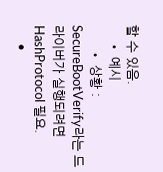할 수 있음.
    • 예시
      • 상황 : SecureBootVerify라는 드라이버가 실행되려면 HashProtocol 필요.
      •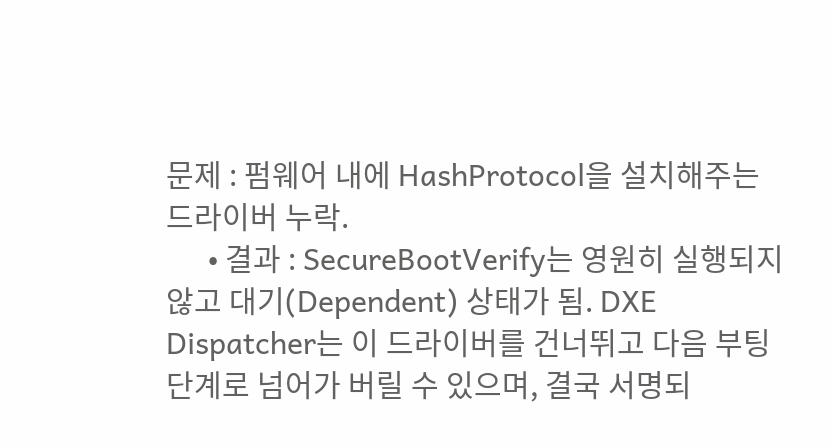문제 : 펌웨어 내에 HashProtocol을 설치해주는 드라이버 누락.
      • 결과 : SecureBootVerify는 영원히 실행되지 않고 대기(Dependent) 상태가 됨. DXE Dispatcher는 이 드라이버를 건너뛰고 다음 부팅 단계로 넘어가 버릴 수 있으며, 결국 서명되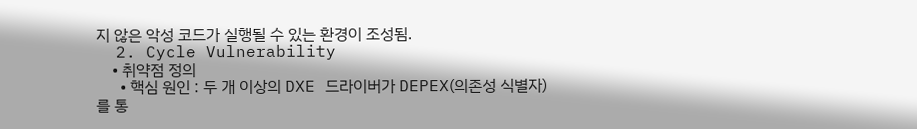지 않은 악성 코드가 실행될 수 있는 환경이 조성됨.
  2. Cycle Vulnerability
    • 취약점 정의
      • 핵심 원인 : 두 개 이상의 DXE 드라이버가 DEPEX(의존성 식별자)를 통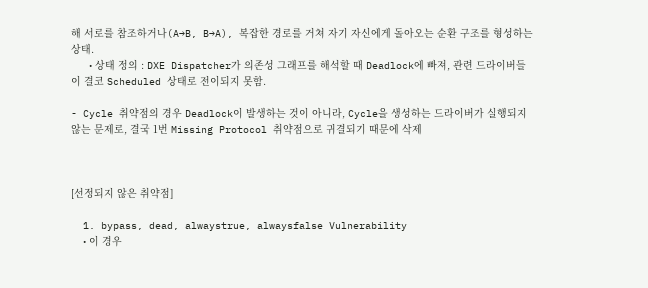해 서로를 참조하거나(A→B, B→A), 복잡한 경로를 거쳐 자기 자신에게 돌아오는 순환 구조를 형성하는 상태.
      • 상태 정의 : DXE Dispatcher가 의존성 그래프를 해석할 때 Deadlock에 빠져, 관련 드라이버들이 결코 Scheduled 상태로 전이되지 못함.

- Cycle 취약점의 경우 Deadlock이 발생하는 것이 아니라, Cycle을 생성하는 드라이버가 실행되지 않는 문제로, 결국 1번 Missing Protocol 취약점으로 귀결되기 때문에 삭제



[선정되지 않은 취약점]

  1. bypass, dead, alwaystrue, alwaysfalse Vulnerability
    • 이 경우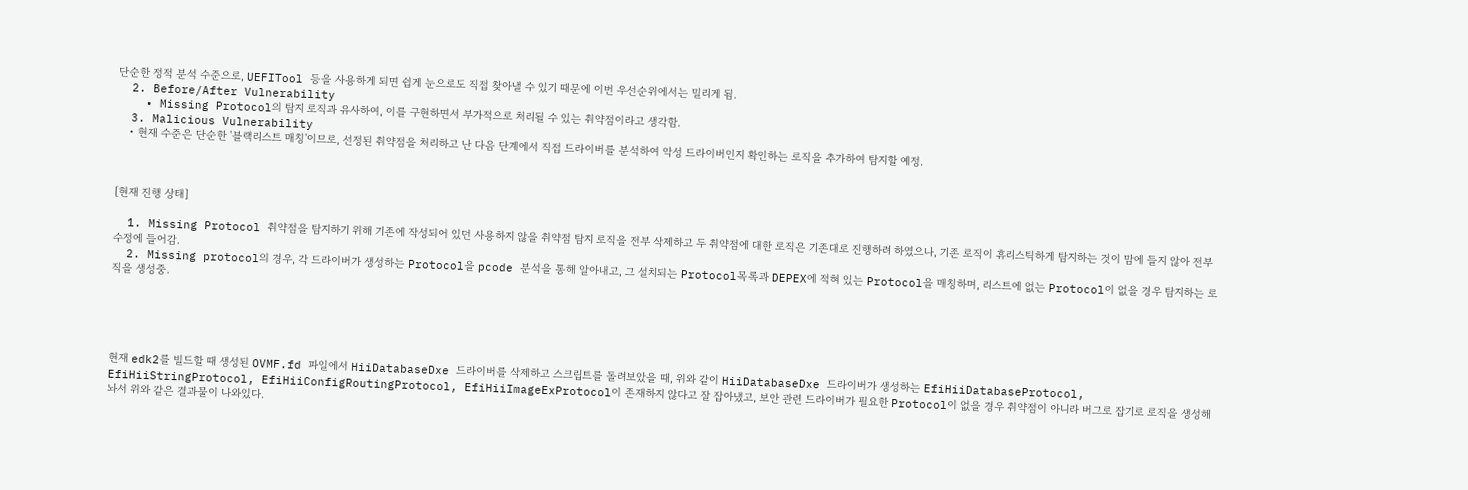단순한 정적 분석 수준으로, UEFITool 등을 사용하게 되면 쉽게 눈으로도 직접 찾아낼 수 있기 때문에 이번 우선순위에서는 밀리게 됨.
  2. Before/After Vulnerability
    • Missing Protocol의 탐지 로직과 유사하여, 이를 구현하면서 부가적으로 처리될 수 있는 취약점이라고 생각함.
  3. Malicious Vulnerability
    • 현재 수준은 단순한 '블랙리스트 매칭'이므로, 선정된 취약점을 처리하고 난 다음 단계에서 직접 드라이버를 분석하여 악성 드라이버인지 확인하는 로직을 추가하여 탐지할 예정.



[현재 진행 상태]

  1. Missing Protocol 취약점을 탐지하기 위해 기존에 작성되어 있던 사용하지 않을 취약점 탐지 로직을 전부 삭제하고 두 취약점에 대한 로직은 기존대로 진행하려 하였으나, 기존 로직이 휴리스틱하게 탐지하는 것이 맘에 들지 않아 전부 수정에 들어감.
  2. Missing protocol의 경우, 각 드라이버가 생성하는 Protocol을 pcode 분석을 통해 알아내고, 그 설치되는 Protocol목록과 DEPEX에 적혀 있는 Protocol을 매칭하며, 리스트에 없는 Protocol이 없을 경우 탐지하는 로직을 생성중.





현재 edk2를 빌드할 때 생성된 OVMF.fd 파일에서 HiiDatabaseDxe 드라이버를 삭제하고 스크립트를 돌려보았을 때, 위와 같이 HiiDatabaseDxe 드라이버가 생성하는 EfiHiiDatabaseProtocol, EfiHiiStringProtocol, EfiHiiConfigRoutingProtocol, EfiHiiImageExProtocol이 존재하지 않다고 잘 잡아냈고, 보안 관련 드라이버가 필요한 Protocol이 없을 경우 취약점이 아니라 버그로 잡기로 로직을 생성해놔서 위와 같은 결과물이 나와있다.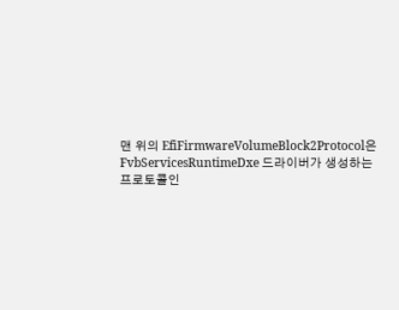맨 위의 EfiFirmwareVolumeBlock2Protocol은 FvbServicesRuntimeDxe 드라이버가 생성하는 프로토콜인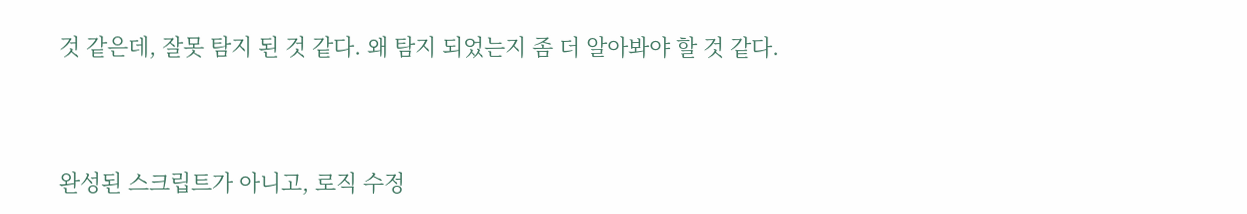것 같은데, 잘못 탐지 된 것 같다. 왜 탐지 되었는지 좀 더 알아봐야 할 것 같다.



완성된 스크립트가 아니고, 로직 수정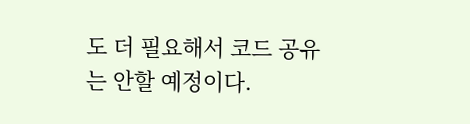도 더 필요해서 코드 공유는 안할 예정이다.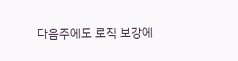다음주에도 로직 보강에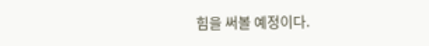힘을 써볼 예정이다.